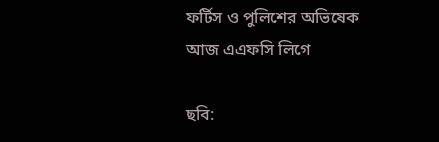ফর্টিস ও পুলিশের অভিষেক আজ এএফসি লিগে

ছবি: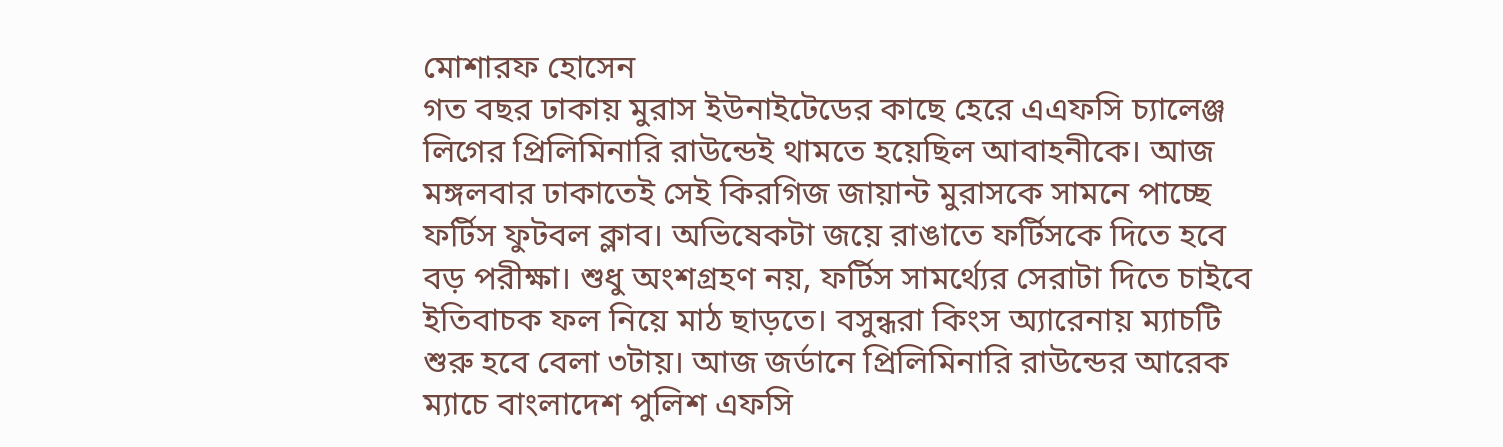মোশারফ হোসেন
গত বছর ঢাকায় মুরাস ইউনাইটেডের কাছে হেরে এএফসি চ্যালেঞ্জ লিগের প্রিলিমিনারি রাউন্ডেই থামতে হয়েছিল আবাহনীকে। আজ মঙ্গলবার ঢাকাতেই সেই কিরগিজ জায়ান্ট মুরাসকে সামনে পাচ্ছে ফর্টিস ফুটবল ক্লাব। অভিষেকটা জয়ে রাঙাতে ফর্টিসকে দিতে হবে বড় পরীক্ষা। শুধু অংশগ্রহণ নয়, ফর্টিস সামর্থ্যের সেরাটা দিতে চাইবে ইতিবাচক ফল নিয়ে মাঠ ছাড়তে। বসুন্ধরা কিংস অ্যারেনায় ম্যাচটি শুরু হবে বেলা ৩টায়। আজ জর্ডানে প্রিলিমিনারি রাউন্ডের আরেক ম্যাচে বাংলাদেশ পুলিশ এফসি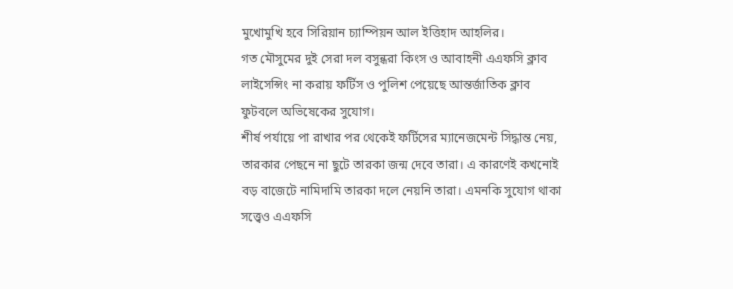মুখোমুখি হবে সিরিয়ান চ্যাম্পিয়ন আল ইত্তিহাদ আহলির।
গত মৌসুমের দুই সেরা দল বসুন্ধরা কিংস ও আবাহনী এএফসি ক্লাব লাইসেন্সিং না করায় ফর্টিস ও পুলিশ পেয়েছে আন্তর্জাতিক ক্লাব ফুটবলে অভিষেকের সুযোগ।
শীর্ষ পর্যায়ে পা রাখার পর থেকেই ফর্টিসের ম্যানেজমেন্ট সিদ্ধান্ত নেয়, তারকার পেছনে না ছুটে তারকা জন্ম দেবে তারা। এ কারণেই কখনোই বড় বাজেটে নামিদামি তারকা দলে নেয়নি তারা। এমনকি সুযোগ থাকা সত্ত্বেও এএফসি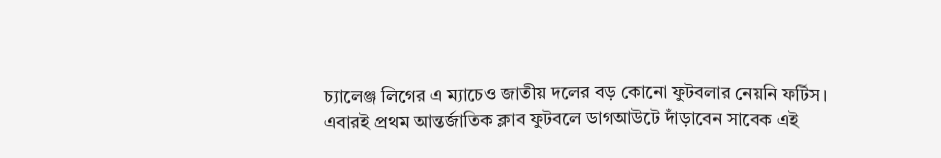চ্যালেঞ্জ লিগের এ ম্যাচেও জাতীয় দলের বড় কোনো ফুটবলার নেয়নি ফর্টিস।
এবারই প্রথম আন্তর্জাতিক ক্লাব ফুটবলে ডাগআউটে দাঁড়াবেন সাবেক এই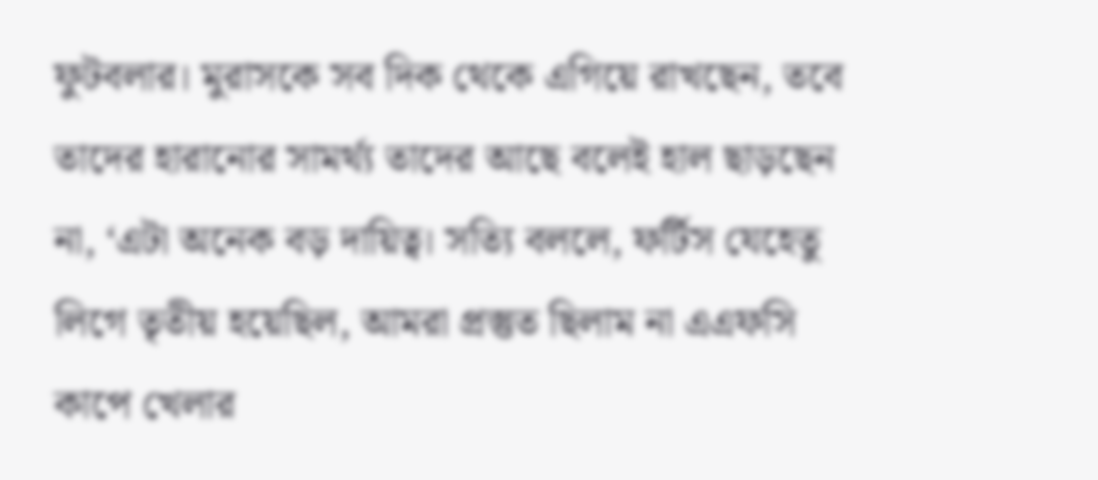ফুটবলার। মুরাসকে সব দিক থেকে এগিয়ে রাখছেন, তবে তাদের হারানোর সামর্থ্য তাদের আছে বলেই হাল ছাড়ছেন না, ‘এটা অনেক বড় দায়িত্ব। সত্যি বললে, ফর্টিস যেহেতু লিগে তৃতীয় হয়েছিল, আমরা প্রস্তুত ছিলাম না এএফসি কাপে খেলার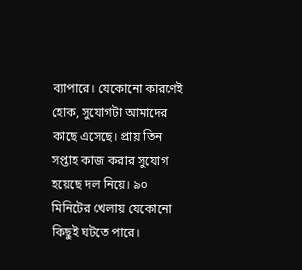ব্যাপারে। যেকোনো কারণেই হোক, সুযোগটা আমাদের কাছে এসেছে। প্রায় তিন সপ্তাহ কাজ করার সুযোগ হয়েছে দল নিয়ে। ৯০ মিনিটের খেলায় যেকোনো কিছুই ঘটতে পারে।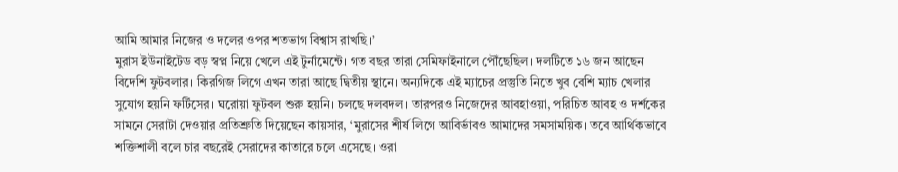আমি আমার নিজের ও দলের ওপর শতভাগ বিশ্বাস রাখছি।’
মুরাস ইউনাইটেড বড় স্বপ্ন নিয়ে খেলে এই টুর্নামেন্টে। গত বছর তারা সেমিফাইনালে পৌঁছেছিল। দলটিতে ১৬ জন আছেন বিদেশি ফুটবলার। কিরগিজ লিগে এখন তারা আছে দ্বিতীয় স্থানে। অন্যদিকে এই ম্যাচের প্রস্তুতি নিতে খুব বেশি ম্যাচ খেলার সুযোগ হয়নি ফর্টিসের। ঘরোয়া ফুটবল শুরু হয়নি। চলছে দলবদল। তারপরও নিজেদের আবহাওয়া, পরিচিত আবহ ও দর্শকের সামনে সেরাটা দেওয়ার প্রতিশ্রুতি দিয়েছেন কায়সার, ‘মুরাসের শীর্ষ লিগে আবির্ভাবও আমাদের সমসাময়িক। তবে আর্থিকভাবে শক্তিশালী বলে চার বছরেই সেরাদের কাতারে চলে এসেছে। ওরা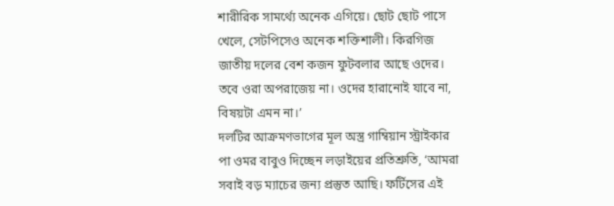শারীরিক সামর্থ্যে অনেক এগিয়ে। ছোট ছোট পাসে খেলে, সেটপিসেও অনেক শক্তিশালী। কিরগিজ জাতীয় দলের বেশ কজন ফুটবলার আছে ওদের। তবে ওরা অপরাজেয় না। ওদের হারানোই যাবে না, বিষয়টা এমন না।’
দলটির আক্রমণভাগের মূল অস্ত্র গাম্বিয়ান স্ট্রাইকার পা ওমর বাবুও দিচ্ছেন লড়াইয়ের প্রতিশ্রুতি, ‘আমরা সবাই বড় ম্যাচের জন্য প্রস্তুত আছি। ফর্টিসের এই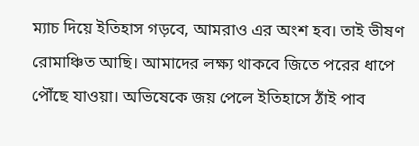ম্যাচ দিয়ে ইতিহাস গড়বে, আমরাও এর অংশ হব। তাই ভীষণ রোমাঞ্চিত আছি। আমাদের লক্ষ্য থাকবে জিতে পরের ধাপে পৌঁছে যাওয়া। অভিষেকে জয় পেলে ইতিহাসে ঠাঁই পাব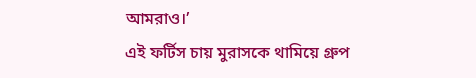আমরাও।’
এই ফর্টিস চায় মুরাসকে থামিয়ে গ্রুপ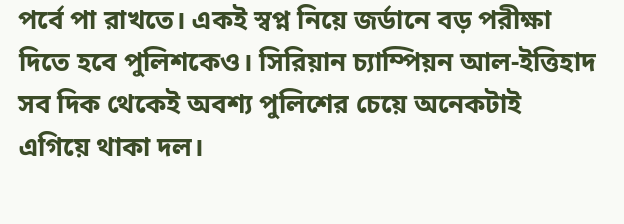পর্বে পা রাখতে। একই স্বপ্ন নিয়ে জর্ডানে বড় পরীক্ষা দিতে হবে পুলিশকেও। সিরিয়ান চ্যাম্পিয়ন আল-ইত্তিহাদ সব দিক থেকেই অবশ্য পুলিশের চেয়ে অনেকটাই এগিয়ে থাকা দল।